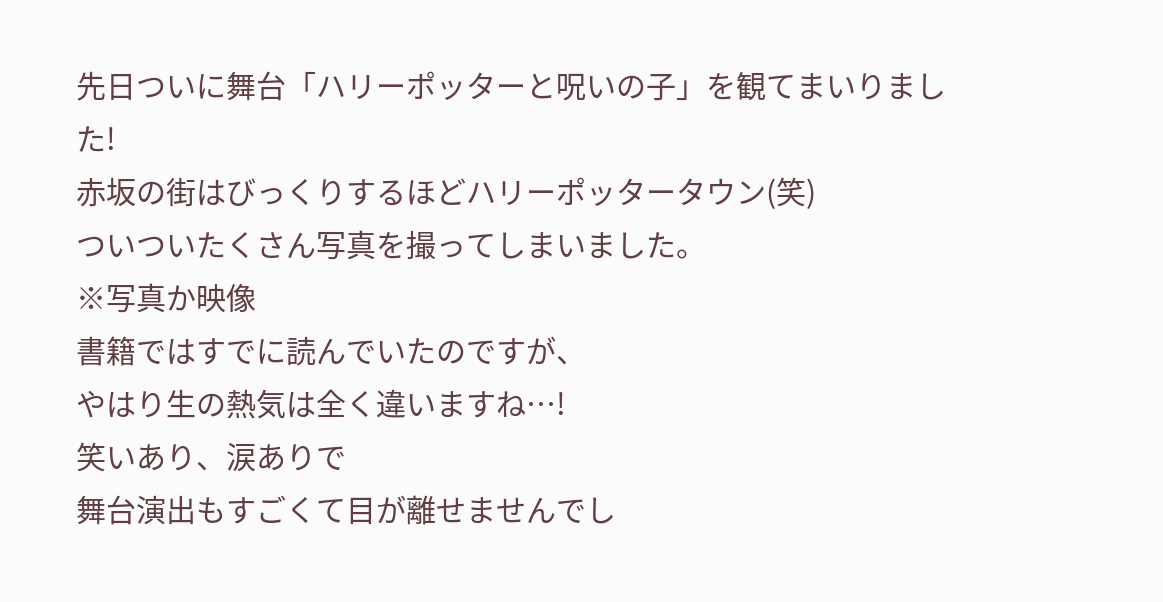先日ついに舞台「ハリーポッターと呪いの子」を観てまいりました!
赤坂の街はびっくりするほどハリーポッタータウン(笑)
ついついたくさん写真を撮ってしまいました。
※写真か映像
書籍ではすでに読んでいたのですが、
やはり生の熱気は全く違いますね…!
笑いあり、涙ありで
舞台演出もすごくて目が離せませんでし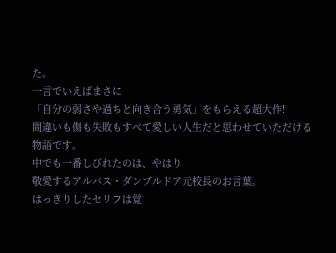た。
一言でいえばまさに
「自分の弱さや過ちと向き合う勇気」をもらえる超大作!
間違いも傷も失敗もすべて愛しい人生だと思わせていただける物語です。
中でも一番しびれたのは、やはり
敬愛するアルバス・ダンブルドア元校長のお言葉。
はっきりしたセリフは覚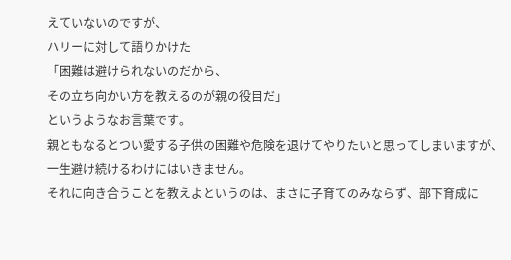えていないのですが、
ハリーに対して語りかけた
「困難は避けられないのだから、
その立ち向かい方を教えるのが親の役目だ」
というようなお言葉です。
親ともなるとつい愛する子供の困難や危険を退けてやりたいと思ってしまいますが、
一生避け続けるわけにはいきません。
それに向き合うことを教えよというのは、まさに子育てのみならず、部下育成に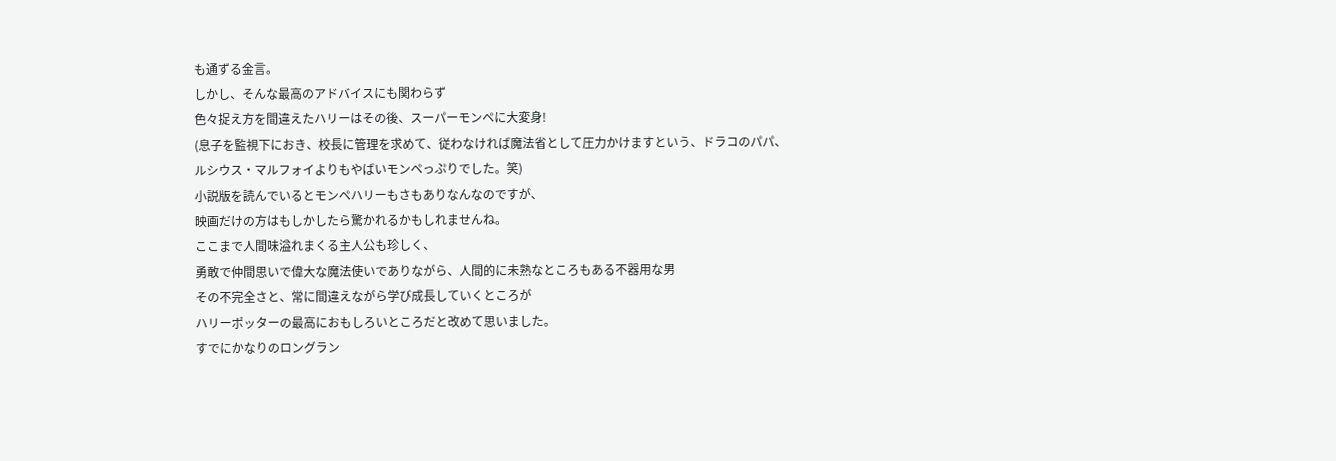も通ずる金言。
しかし、そんな最高のアドバイスにも関わらず
色々捉え方を間違えたハリーはその後、スーパーモンペに大変身!
(息子を監視下におき、校長に管理を求めて、従わなければ魔法省として圧力かけますという、ドラコのパパ、
ルシウス・マルフォイよりもやばいモンペっぷりでした。笑)
小説版を読んでいるとモンペハリーもさもありなんなのですが、
映画だけの方はもしかしたら驚かれるかもしれませんね。
ここまで人間味溢れまくる主人公も珍しく、
勇敢で仲間思いで偉大な魔法使いでありながら、人間的に未熟なところもある不器用な男
その不完全さと、常に間違えながら学び成長していくところが
ハリーポッターの最高におもしろいところだと改めて思いました。
すでにかなりのロングラン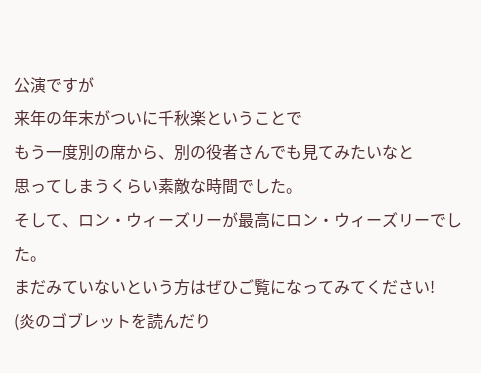公演ですが
来年の年末がついに千秋楽ということで
もう一度別の席から、別の役者さんでも見てみたいなと
思ってしまうくらい素敵な時間でした。
そして、ロン・ウィーズリーが最高にロン・ウィーズリーでした。
まだみていないという方はぜひご覧になってみてください!
(炎のゴブレットを読んだり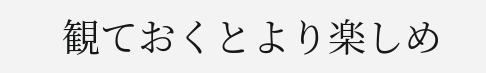観ておくとより楽しめ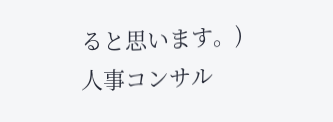ると思います。)
人事コンサル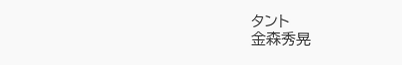タント
金森秀晃